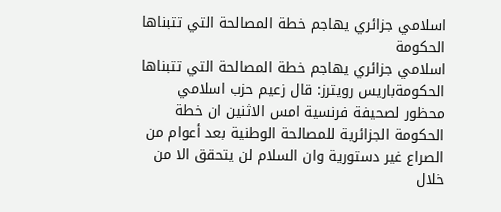اسلامي جزائري يهاجم خطة المصالحة التي تتبناها الحكومة
اسلامي جزائري يهاجم خطة المصالحة التي تتبناها الحكومةباريس رويترز: قال زعيم حزب اسلامي محظور لصحيفة فرنسية امس الاثنين ان خطة الحكومة الجزائرية للمصالحة الوطنية بعد أعوام من الصراع غير دستورية وان السلام لن يتحقق الا من خلال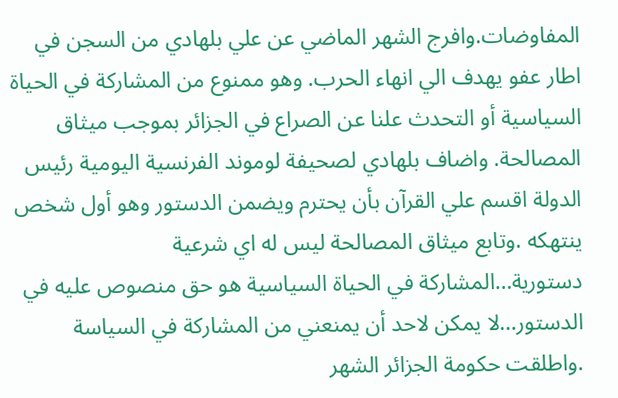المفاوضات.وافرج الشهر الماضي عن علي بلهادي من السجن في اطار عفو يهدف الي انهاء الحرب. وهو ممنوع من المشاركة في الحياة السياسية أو التحدث علنا عن الصراع في الجزائر بموجب ميثاق المصالحة. واضاف بلهادي لصحيفة لوموند الفرنسية اليومية رئيس الدولة اقسم علي القرآن بأن يحترم ويضمن الدستور وهو أول شخص ينتهكه .وتابع ميثاق المصالحة ليس له اي شرعية دستورية…المشاركة في الحياة السياسية هو حق منصوص عليه في الدستور…لا يمكن لاحد أن يمنعني من المشاركة في السياسة .واطلقت حكومة الجزائر الشهر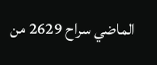الماضي سراح 2629 من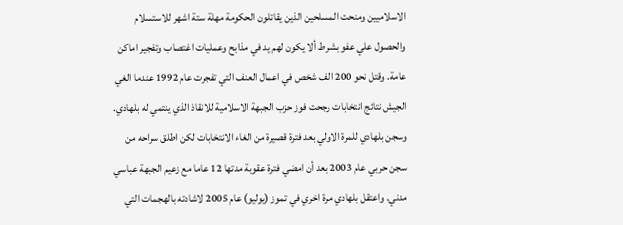الاسلاميين ومنحت المسلحين الذين يقاتلون الحكومة مهلة ستة اشهر للاستسلام والحصول علي عفو بشرط ألا يكون لهم يد في مذابح وعمليات اغتصاب وتفجير اماكن عامة. وقتل نحو 200 الف شخص في اعمال العنف التي تفجرت عام 1992 عندما الغي الجيش نتائج انتخابات رجحت فوز حزب الجبهة الاسلامية للانقاذ الذي ينتمي له بلهادي. وسجن بلهادي للمرة الاولي بعد فترة قصيرة من الغاء الانتخابات لكن اطلق سراحه من سجن حربي عام 2003 بعد أن امضي فترة عقوبة مدتها 12 عاما مع زعيم الجبهة عباسي مدني. واعتقل بلهادي مرة اخري في تموز (يوليو) عام 2005 لاشادته بالهجمات التي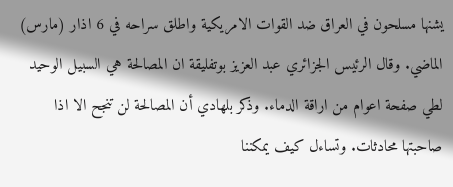يشنها مسلحون في العراق ضد القوات الامريكية واطلق سراحه في 6 اذار (مارس) الماضي. وقال الرئيس الجزائري عبد العزيز بوتفليقة ان المصالحة هي السبيل الوحيد لطي صفحة اعوام من اراقة الدماء. وذكر بلهادي أن المصالحة لن تنجح الا اذا صاحبتها محادثات. وتساءل كيف يمكننا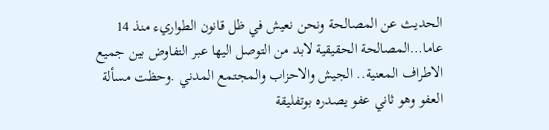الحديث عن المصالحة ونحن نعيش في ظل قانون الطواريء منذ 14 عاما…المصالحة الحقيقية لابد من التوصل اليها عبر التفاوض بين جميع الاطراف المعنية.. الجيش والاحزاب والمجتمع المدني .وحظت مسألة العفو وهو ثاني عفو يصدره بوتفليقة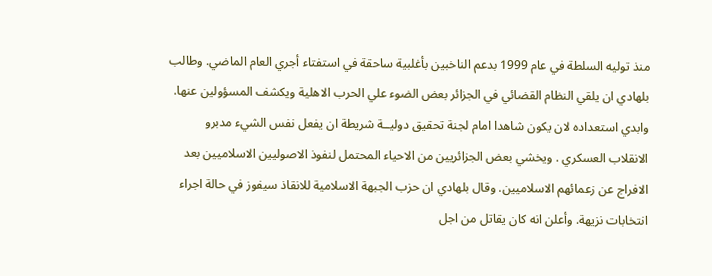منذ توليه السلطة في عام 1999 بدعم الناخبين بأغلبية ساحقة في استفتاء أجري العام الماضي. وطالب بلهادي ان يلقي النظام القضائي في الجزائر بعض الضوء علي الحرب الاهلية ويكشف المسؤولين عنها. وابدي استعداده لان يكون شاهدا امام لجنة تحقيق دوليــة شريطة ان يفعل نفس الشيء مدبرو الانقلاب العسكري . ويخشي بعض الجزائريين من الاحياء المحتمل لنفوذ الاصوليين الاسلاميين بعد الافراج عن زعمائهم الاسلاميين. وقال بلهادي ان حزب الجبهة الاسلامية للانقاذ سيفوز في حالة اجراء انتخابات نزيهة. وأعلن انه كان يقاتل من اجل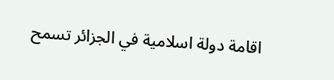اقامة دولة اسلامية في الجزائر تسمح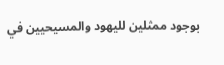بوجود ممثلين لليهود والمسيحيين في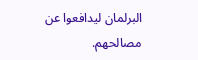البرلمان ليدافعوا عن مصالحهم.